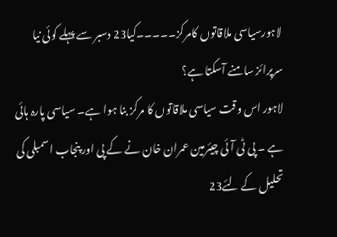لاہورسیاسی ملاقاتوں کامرکز۔۔۔۔۔کیا23 دسبر سے پہلے کوئی نیا سرپرائز سامنے آسکتا ہے؟
لاہور اس وقت سیاسی ملاقاتوں کا مرکز بنا ہوا ہے۔ سیاسی پارہ ہائی ہے ۔ پی ٹی آئی چیئرمین عمران خان نے کے پی اور پنجاب اسمبلی کی تحلیل کے لئے23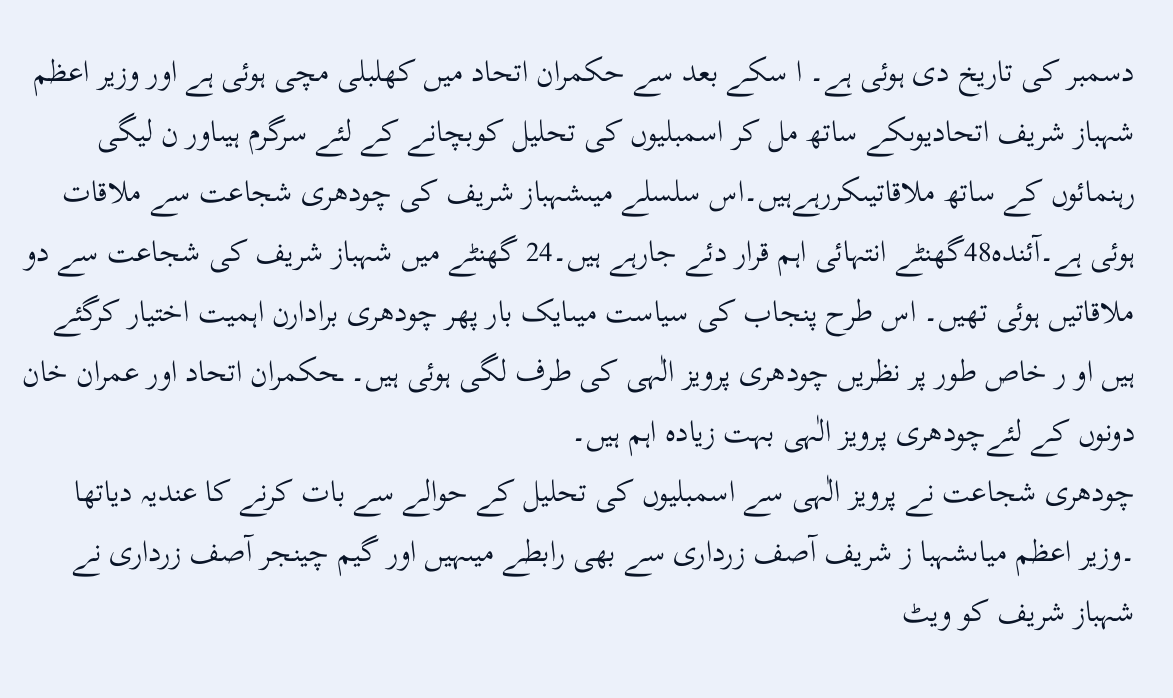دسمبر کی تاریخ دی ہوئی ہے۔ ا سکے بعد سے حکمران اتحاد میں کھلبلی مچی ہوئی ہے اور وزیر اعظم شہباز شریف اتحادیوںکے ساتھ مل کر اسمبلیوں کی تحلیل کوبچانے کے لئے سرگرم ہیںاور ن لیگی رہنمائوں کے ساتھ ملاقاتیںکررہےہیں۔اس سلسلے میںشہباز شریف کی چودھری شجاعت سے ملاقات ہوئی ہے۔آئندہ48گھنٹے انتہائی اہم قرار دئے جارہے ہیں۔24 گھنٹے میں شہباز شریف کی شجاعت سے دو ملاقاتیں ہوئی تھیں۔ اس طرح پنجاب کی سیاست میںایک بار پھر چودھری برادارن اہمیت اختیار کرگئے ہیں او ر خاص طور پر نظریں چودھری پرویز الٰہی کی طرف لگی ہوئی ہیں۔ ـحکمران اتحاد اور عمران خان دونوں کے لئےچودھری پرویز الٰہی بہت زیادہ اہم ہیں۔
چودھری شجاعت نے پرویز الٰہی سے اسمبلیوں کی تحلیل کے حوالے سے بات کرنے کا عندیہ دیاتھا ۔وزیر اعظم میاںشہبا ز شریف آصف زرداری سے بھی رابطے میںہیں اور گیم چینجر آصف زرداری نے شہباز شریف کو ویٹ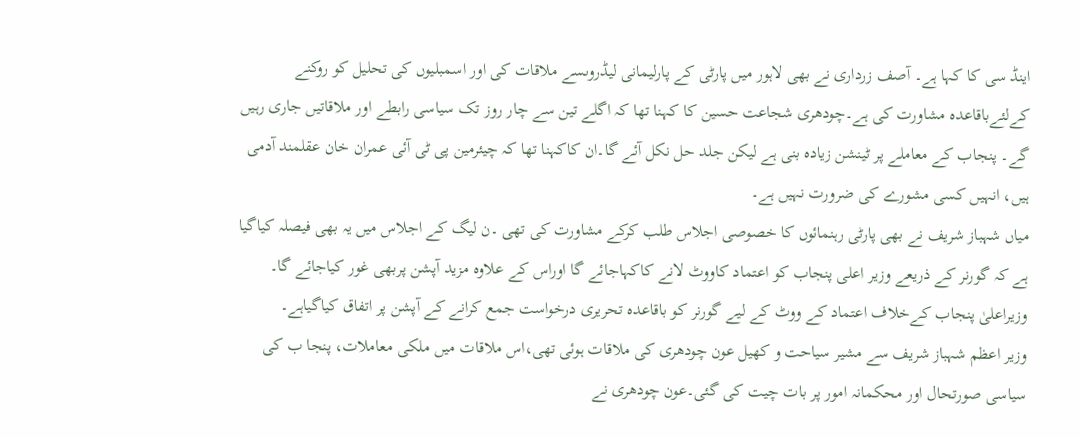اینڈ سی کا کہا ہے۔ آصف زرداری نے بھی لاہور میں پارٹی کے پارلیمانی لیڈروںسے ملاقات کی اور اسمبلیوں کی تحلیل کو روکنے کےلئےباقاعدہ مشاورت کی ہے۔چودھری شجاعت حسین کا کہنا تھا کہ اگلے تین سے چار روز تک سیاسی رابطے اور ملاقاتیں جاری رہیں گے۔ پنجاب کے معاملے پر ٹینشن زیادہ بنی ہے لیکن جلد حل نکل آئے گا۔ان کاکہنا تھا کہ چیئرمین پی ٹی آئی عمران خان عقلمند آدمی ہیں، انہیں کسی مشورے کی ضرورت نہیں ہے۔
میاں شہباز شریف نے بھی پارٹی رہنمائوں کا خصوصی اجلاس طلب کرکے مشاورت کی تھی ۔ن لیگ کے اجلاس میں یہ بھی فیصلہ کیاگیا ہے کہ گورنر کے ذریعے وزیر اعلی پنجاب کو اعتماد کاووٹ لانے کاکہاجائے گا اوراس کے علاوہ مزید آپشن پربھی غور کیاجائے گا۔ وزیراعلیٰ پنجاب کےخلاف اعتماد کے ووٹ کے لیے گورنر کو باقاعدہ تحریری درخواست جمع کرانے کے آپشن پر اتفاق کیاگیاہے۔
وزیر اعظم شہباز شریف سے مشیر سیاحت و کھیل عون چودھری کی ملاقات ہوئی تھی،اس ملاقات میں ملکی معاملات، پنجا ب کی سیاسی صورتحال اور محکمانہ امور پر بات چیت کی گئی۔عون چودھری نے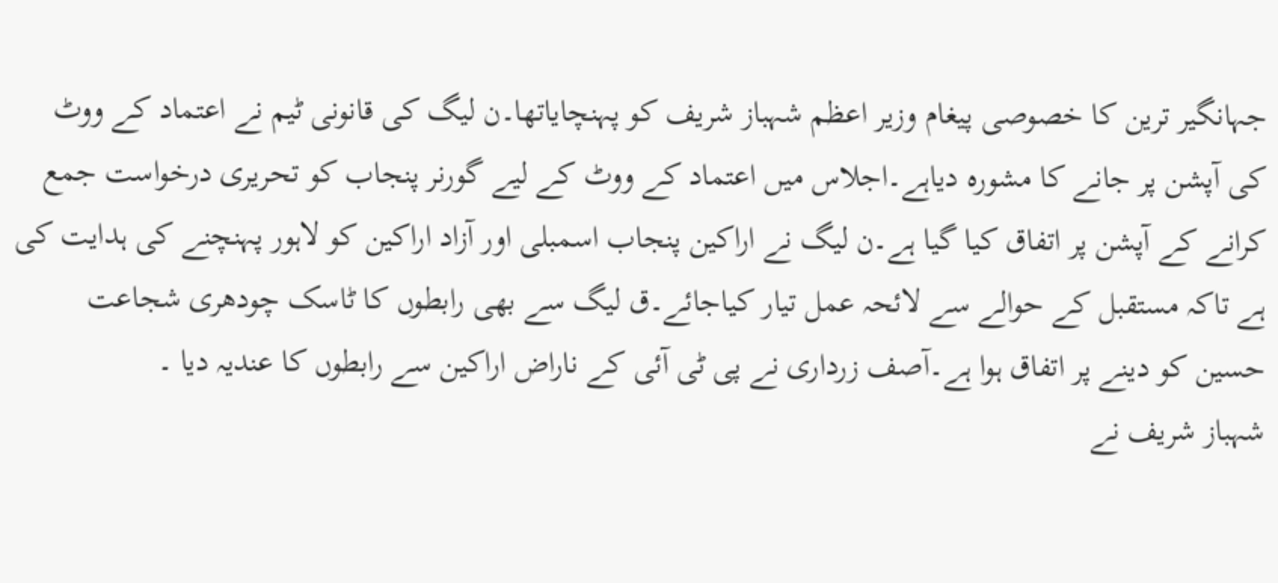جہانگیر ترین کا خصوصی پیغام وزیر اعظم شہباز شریف کو پہنچایاتھا۔ن لیگ کی قانونی ٹیم نے اعتماد کے ووٹ کی آپشن پر جانے کا مشورہ دیاہے۔اجلاس میں اعتماد کے ووٹ کے لیے گورنر پنجاب کو تحریری درخواست جمع کرانے کے آپشن پر اتفاق کیا گیا ہے۔ن لیگ نے اراکین پنجاب اسمبلی اور آزاد اراکین کو لاہور پہنچنے کی ہدایت کی ہے تاکہ مستقبل کے حوالے سے لائحہ عمل تیار کیاجائے۔ق لیگ سے بھی رابطوں کا ٹاسک چودھری شجاعت حسین کو دینے پر اتفاق ہوا ہے۔آصف زرداری نے پی ٹی آئی کے ناراض اراکین سے رابطوں کا عندیہ دیا ۔
شہباز شریف نے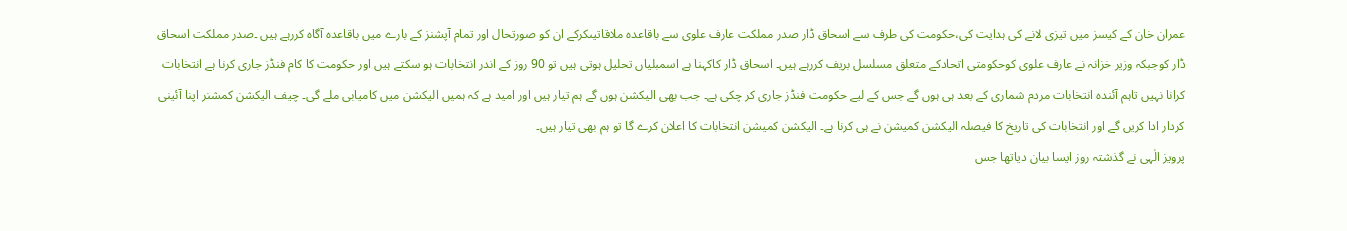عمران خان کے کیسز میں تیزی لانے کی ہدایت کی،حکومت کی طرف سے اسحاق ڈار صدر مملکت عارف علوی سے باقاعدہ ملاقاتیںکرکے ان کو صورتحال اور تمام آپشنز کے بارے میں باقاعدہ آگاہ کررہے ہیں ۔صدر مملکت اسحاق ڈار کوجبکہ وزیر خزانہ نے عارف علوی کوحکومتی اتحادکے متعلق مسلسل بریف کررہے ہیں۔ اسحاق ڈار کاکہنا ہے اسمبلیاں تحلیل ہوتی ہیں تو 90 روز کے اندر انتخابات ہو سکتے ہیں اور حکومت کا کام فنڈز جاری کرنا ہے انتخابات کرانا نہیں تاہم آئندہ انتخابات مردم شماری کے بعد ہی ہوں گے جس کے لیے حکومت فنڈز جاری کر چکی ہے۔ جب بھی الیکشن ہوں گے ہم تیار ہیں اور امید ہے کہ ہمیں الیکشن میں کامیابی ملے گی۔ چیف الیکشن کمشنر اپنا آئینی کردار ادا کریں گے اور انتخابات کی تاریخ کا فیصلہ الیکشن کمیشن نے ہی کرنا ہے۔ الیکشن کمیشن انتخابات کا اعلان کرے گا تو ہم بھی تیار ہیں۔
پرویز الٰہی نے گذشتہ روز ایسا بیان دیاتھا جس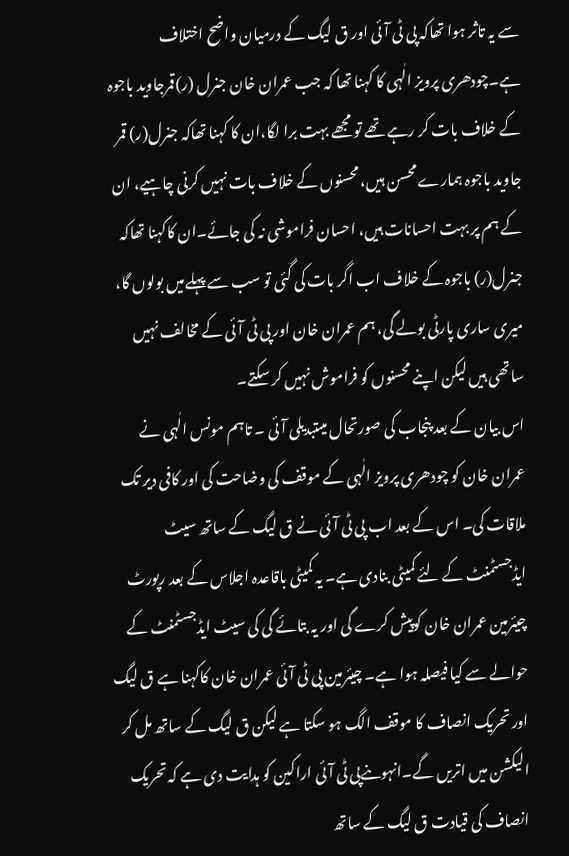سے یہ تاثر ہوا تھاکہ پی ٹی آئی اور ق لیگ کے درمیان واضح اختلاف ہے۔چودھری پرویز الٰہی کا کہنا تھا کہ جب عمران خان جنرل (ر)قمرجاوید باجوہ کے خلاف بات کر رہے تھے تو مجھے بہت برا لگا،ان کا کہنا تھاکہ جنرل(ر) قمر جاوید باجوہ ہمارے محسن ہیں، محسنوں کے خلاف بات نہیں کرنی چاہیے، ان کے ہم پر بہت احسانات ہیں، احسان فراموشی نہ کی جائے۔ان کاکہنا تھاکہ جنرل(ر) باجوہ کے خلاف اب اگر بات کی گئی تو سب سے پہلےمیں بولوں گا، میری ساری پارٹی بولے گی، ہم عمران خان اور پی ٹی آئی کے مخالف نہیں ساتھی ہیں لیکن اپنے محسنوں کو فراموش نہیں کر سکتے۔
اس بیان کے بعد پنجاب کی صورتحال میںتبدیلی آئی ۔ تاہم مونس الٰہی نے عمران خان کو چودھری پرویز الٰہی کے موقف کی وضاحت کی اور کافی دیر تک ملاقات کی۔ اس کے بعد اب پی ٹی آئی نے ق لیگ کے ساتھ سیٹ ایڈجسٹمنٹ کے لئے کمیٹی بنادی ہے۔ یہ کمیٹی باقاعدہ اجلاس کے بعد رپورٹ چیئرمین عمران خان کوپیش کرے گی اور یہ بتائے گی کی سیٹ ایڈجسٹمنٹ کے حوالے سے کیا فیصلہ ہوا ہے۔ چیئرمین پی ٹی آئی عمران خان کاکہنا ہے ق لیگ اور تحریک انصاف کا موقف الگ ہو سکتا ہے لیکن ق لیگ کے ساتھ مل کر الیکشن میں اتریں گے۔انہوںنےپی ٹی آئی اراکین کو ہدایت دی ہے کہ تحریک انصاف کی قیادت ق لیگ کے ساتھ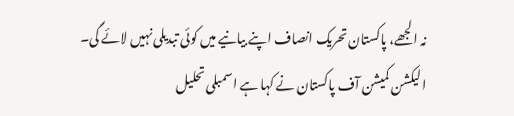نہ الجھے، پاکستان تحریک انصاف اپنے بیانیے میں کوئی تبدیلی نہیں لائے گی۔
الیکشن کمیشن آف پاکستان نے کہا ہے اسمبلی تحلیل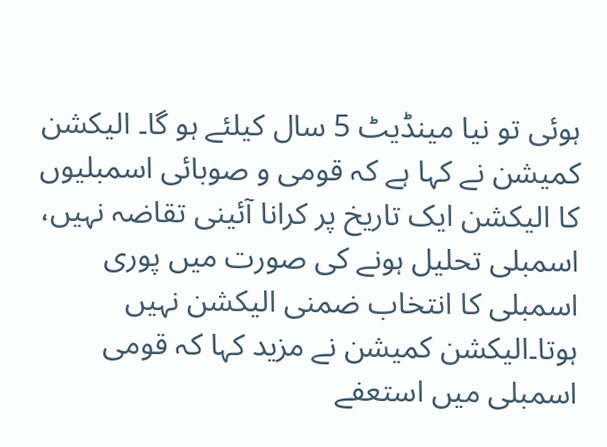ہوئی تو نیا مینڈیٹ 5 سال کیلئے ہو گا۔ الیکشن کمیشن نے کہا ہے کہ قومی و صوبائی اسمبلیوں کا الیکشن ایک تاریخ پر کرانا آئینی تقاضہ نہیں، اسمبلی تحلیل ہونے کی صورت میں پوری اسمبلی کا انتخاب ضمنی الیکشن نہیں ہوتا۔الیکشن کمیشن نے مزید کہا کہ قومی اسمبلی میں استعفے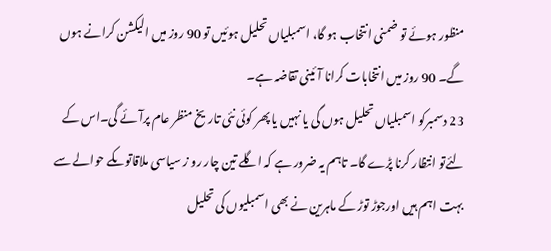منظور ہوئے تو ضمنی انتخاب ہو گا، اسمبلیاں تحلیل ہوئیں تو 90 روز میں الیکشن کرانے ہوں گے۔ 90 روز میں انتخابات کرانا آئینی تقاضہ ہے۔
23 دسمبرکو اسمبلیاں تحلیل ہوں گی یا نہیں یا پھر کوئی نئی تاریخ منظر عام پرآئے گی۔اس کے لئےتو انتظار کرنا پڑے گا۔ تاہم یہ ضرور ہے کہ اگلے تین چار رو ز سیاسی ملاقاتوںکے حوالے سے بہت اہم ہیں اورجوڑ توڑ کے ماہرین نے بھی اسمبلیوں کی تحلیل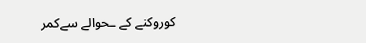کوروکنے کے ـحوالے سےکمر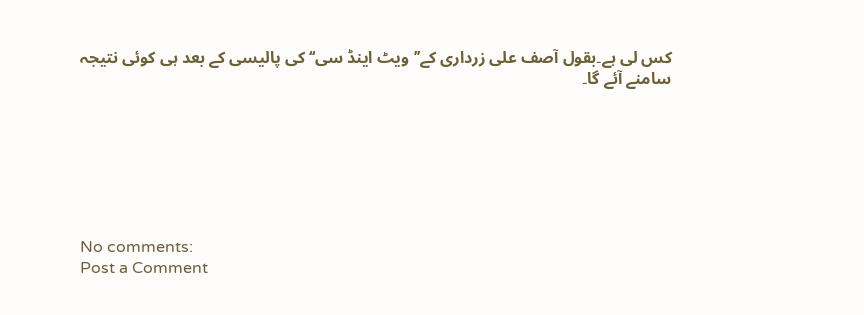کس لی ہے۔بقول آصف علی زرداری کے’’ویٹ اینڈ سی‘‘ کی پالیسی کے بعد ہی کوئی نتیجہ سامنے آئے گا۔







No comments:
Post a Comment